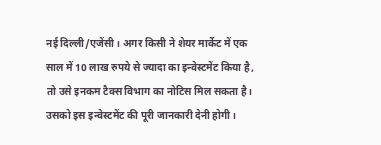नई दिल्ली/एजेंसी। अगर किसी ने शेयर मार्केट में एक साल में 10 लाख रुपये से ज्यादा का इन्वेस्टमेंट किया है, तो उसे इनकम टैक्स विभाग का नोटिस मिल सकता है। उसको इस इन्वेस्टमेंट की पूरी जानकारी देनी होगी।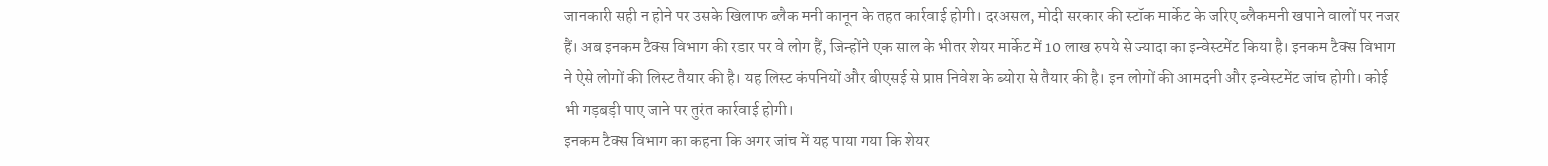जानकारी सही न होने पर उसके खिलाफ ब्लैक मनी कानून के तहत कार्रवाई होगी। दरअसल, मोदी सरकार की स्टॉक मार्केट के जरिए ब्लैकमनी खपाने वालों पर नजर हैं। अब इनकम टैक्स विभाग की रडार पर वे लोग हैं, जिन्होंने एक साल के भीतर शेयर मार्केट में 10 लाख रुपये से ज्यादा का इन्वेस्टमेंट किया है। इनकम टैक्स विभाग ने ऐसे लोगों की लिस्ट तैयार की है। यह लिस्ट कंपनियों और बीएसई से प्राप्त निवेश के ब्योरा से तैयार की है। इन लोगों की आमदनी और इन्वेस्टमेंट जांच होगी। कोई भी गड़बड़ी पाए जाने पर तुरंत कार्रवाई होगी।
इनकम टैक्स विभाग का कहना कि अगर जांच में यह पाया गया कि शेयर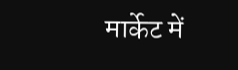मार्केट में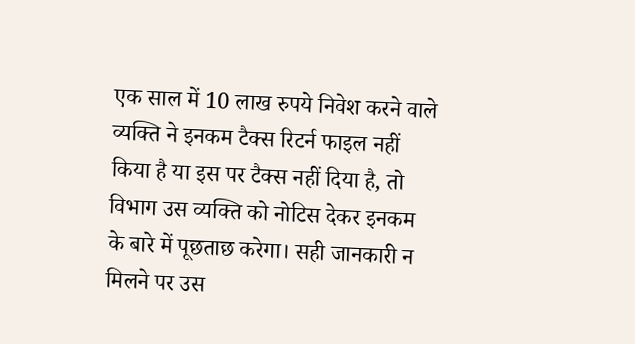एक साल में 10 लाख रुपये निवेश करने वाले व्यक्ति ने इनकम टैक्स रिटर्न फाइल नहीं किया है या इस पर टैक्स नहीं दिया है, तो विभाग उस व्यक्ति को नोटिस देकर इनकम के बारे में पूछताछ करेगा। सही जानकारी न मिलने पर उस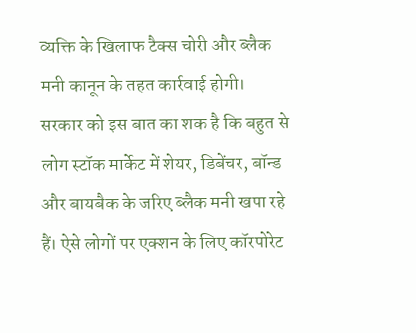व्यक्ति के खिलाफ टैक्स चोरी और ब्लैक मनी कानून के तहत कार्रवाई होगी।
सरकार को इस बात का शक है कि बहुत से लोग स्टॉक मार्केट में शेयर, डिबेंचर, बॉन्ड और बायबैक के जरिए ब्लैक मनी खपा रहे हैं। ऐसे लोगों पर एक्शन के लिए कॉरपोरेट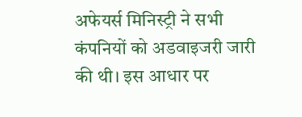अफेयर्स मिनिस्ट्री ने सभी कंपनियों को अडवाइजरी जारी की थी। इस आधार पर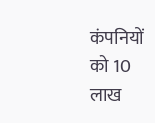कंपनियों को 10 लाख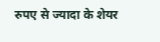रुपए से ज्यादा के शेयर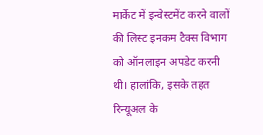मार्केट में इन्वेस्टमेंट करने वालों की लिस्ट इनकम टैक्स विभाग को ऑनलाइन अपडेट करनी थी। हालांकि, इसके तहत रिन्यूअल के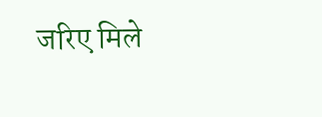जरिए मिले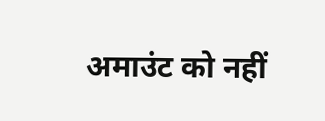अमाउंट को नहीं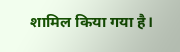शामिल किया गया है।